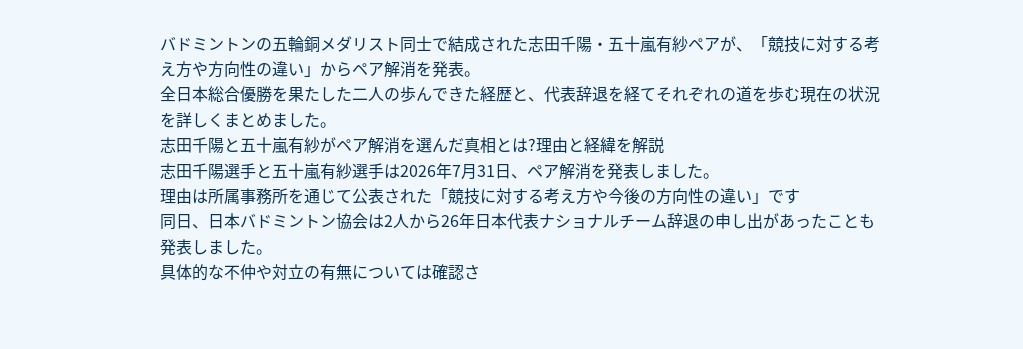バドミントンの五輪銅メダリスト同士で結成された志田千陽・五十嵐有紗ペアが、「競技に対する考え方や方向性の違い」からペア解消を発表。
全日本総合優勝を果たした二人の歩んできた経歴と、代表辞退を経てそれぞれの道を歩む現在の状況を詳しくまとめました。
志田千陽と五十嵐有紗がペア解消を選んだ真相とは?理由と経緯を解説
志田千陽選手と五十嵐有紗選手は2026年7月31日、ペア解消を発表しました。
理由は所属事務所を通じて公表された「競技に対する考え方や今後の方向性の違い」です
同日、日本バドミントン協会は2人から26年日本代表ナショナルチーム辞退の申し出があったことも発表しました。
具体的な不仲や対立の有無については確認さ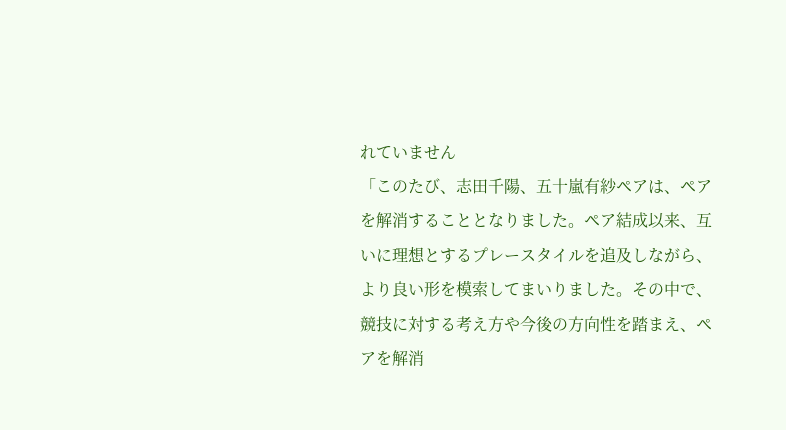れていません
「このたび、志田千陽、五十嵐有紗ペアは、ペアを解消することとなりました。ペア結成以来、互いに理想とするプレースタイルを追及しながら、より良い形を模索してまいりました。その中で、競技に対する考え方や今後の方向性を踏まえ、ペアを解消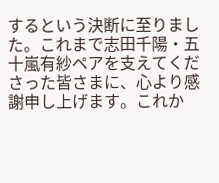するという決断に至りました。これまで志田千陽・五十嵐有紗ペアを支えてくださった皆さまに、心より感謝申し上げます。これか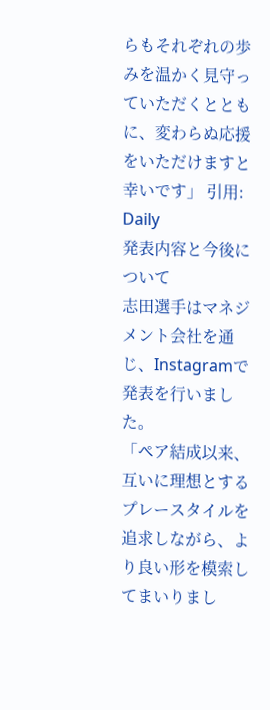らもそれぞれの歩みを温かく見守っていただくとともに、変わらぬ応援をいただけますと幸いです」 引用: Daily
発表内容と今後について
志田選手はマネジメント会社を通じ、Instagramで発表を行いました。
「ペア結成以来、互いに理想とするプレースタイルを追求しながら、より良い形を模索してまいりまし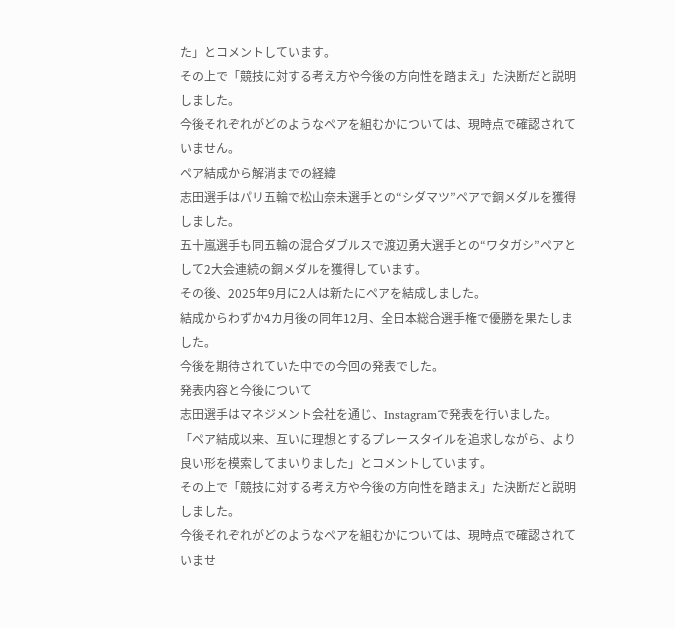た」とコメントしています。
その上で「競技に対する考え方や今後の方向性を踏まえ」た決断だと説明しました。
今後それぞれがどのようなペアを組むかについては、現時点で確認されていません。
ペア結成から解消までの経緯
志田選手はパリ五輪で松山奈未選手との“シダマツ”ペアで銅メダルを獲得しました。
五十嵐選手も同五輪の混合ダブルスで渡辺勇大選手との“ワタガシ”ペアとして2大会連続の銅メダルを獲得しています。
その後、2025年9月に2人は新たにペアを結成しました。
結成からわずか4カ月後の同年12月、全日本総合選手権で優勝を果たしました。
今後を期待されていた中での今回の発表でした。
発表内容と今後について
志田選手はマネジメント会社を通じ、Instagramで発表を行いました。
「ペア結成以来、互いに理想とするプレースタイルを追求しながら、より良い形を模索してまいりました」とコメントしています。
その上で「競技に対する考え方や今後の方向性を踏まえ」た決断だと説明しました。
今後それぞれがどのようなペアを組むかについては、現時点で確認されていませ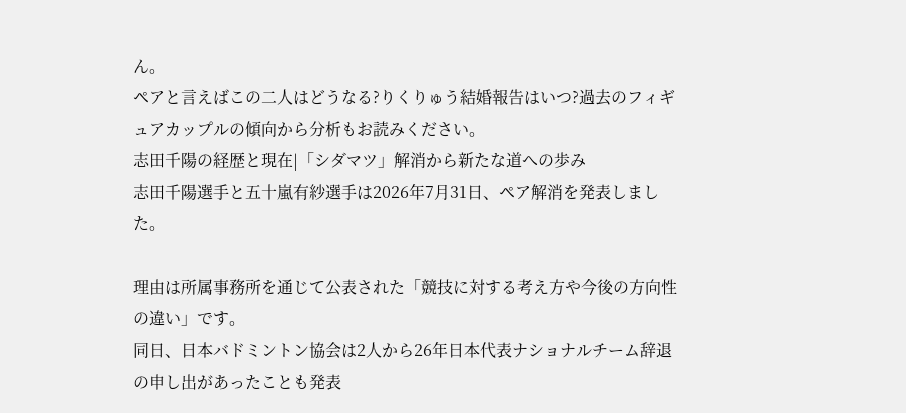ん。
ペアと言えばこの二人はどうなる?りくりゅう結婚報告はいつ?過去のフィギュアカップルの傾向から分析もお読みください。
志田千陽の経歴と現在|「シダマツ」解消から新たな道への歩み
志田千陽選手と五十嵐有紗選手は2026年7月31日、ペア解消を発表しました。

理由は所属事務所を通じて公表された「競技に対する考え方や今後の方向性の違い」です。
同日、日本バドミントン協会は2人から26年日本代表ナショナルチーム辞退の申し出があったことも発表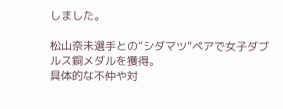しました。

松山奈未選手との“シダマツ”ペアで女子ダブルス銅メダルを獲得。
具体的な不仲や対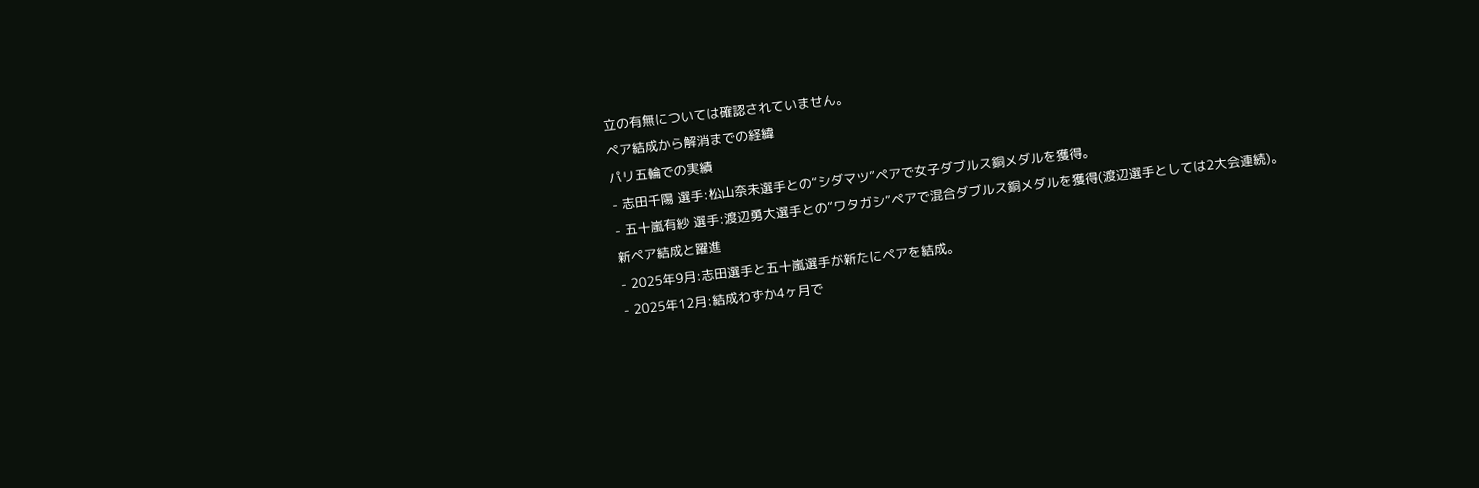立の有無については確認されていません。
ペア結成から解消までの経緯
パリ五輪での実績
- 志田千陽 選手:松山奈未選手との“シダマツ”ペアで女子ダブルス銅メダルを獲得。
- 五十嵐有紗 選手:渡辺勇大選手との“ワタガシ”ペアで混合ダブルス銅メダルを獲得(渡辺選手としては2大会連続)。
新ペア結成と躍進
- 2025年9月:志田選手と五十嵐選手が新たにペアを結成。
- 2025年12月:結成わずか4ヶ月で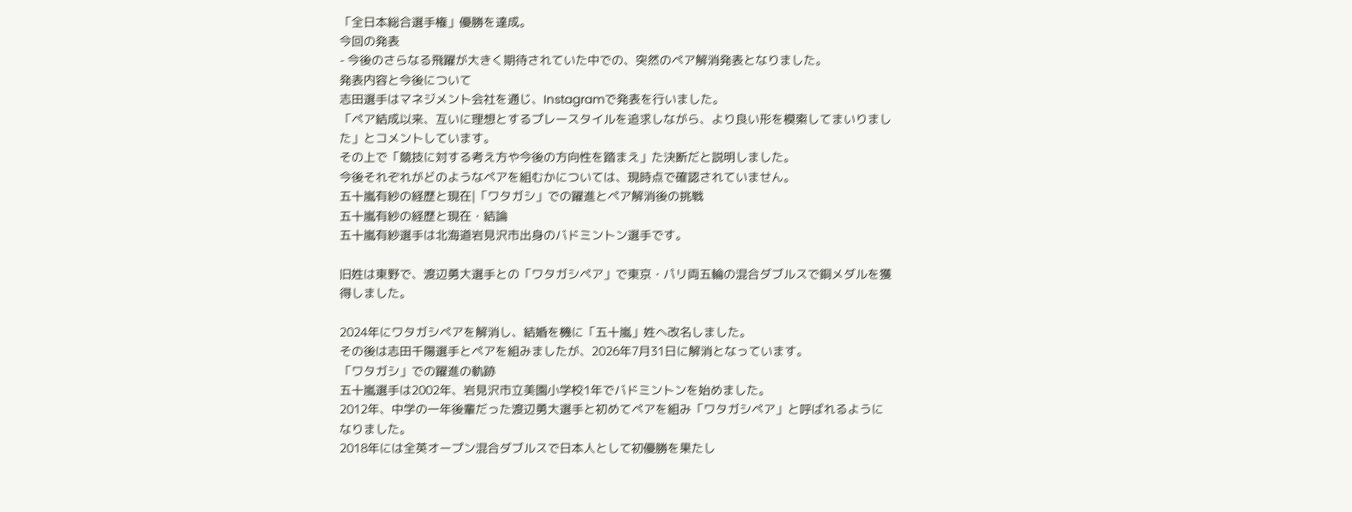「全日本総合選手権」優勝を達成。
今回の発表
- 今後のさらなる飛躍が大きく期待されていた中での、突然のペア解消発表となりました。
発表内容と今後について
志田選手はマネジメント会社を通じ、Instagramで発表を行いました。
「ペア結成以来、互いに理想とするプレースタイルを追求しながら、より良い形を模索してまいりました」とコメントしています。
その上で「競技に対する考え方や今後の方向性を踏まえ」た決断だと説明しました。
今後それぞれがどのようなペアを組むかについては、現時点で確認されていません。
五十嵐有紗の経歴と現在|「ワタガシ」での躍進とペア解消後の挑戦
五十嵐有紗の経歴と現在・結論
五十嵐有紗選手は北海道岩見沢市出身のバドミントン選手です。

旧姓は東野で、渡辺勇大選手との「ワタガシペア」で東京・パリ両五輪の混合ダブルスで銅メダルを獲得しました。

2024年にワタガシペアを解消し、結婚を機に「五十嵐」姓へ改名しました。
その後は志田千陽選手とペアを組みましたが、2026年7月31日に解消となっています。
「ワタガシ」での躍進の軌跡
五十嵐選手は2002年、岩見沢市立美園小学校1年でバドミントンを始めました。
2012年、中学の一年後輩だった渡辺勇大選手と初めてペアを組み「ワタガシペア」と呼ばれるようになりました。
2018年には全英オープン混合ダブルスで日本人として初優勝を果たし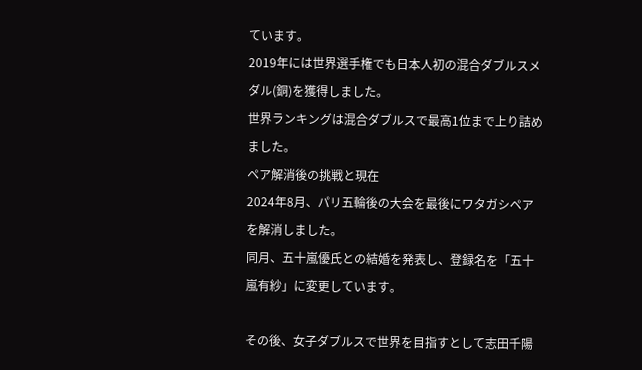ています。
2019年には世界選手権でも日本人初の混合ダブルスメダル(銅)を獲得しました。
世界ランキングは混合ダブルスで最高1位まで上り詰めました。
ペア解消後の挑戦と現在
2024年8月、パリ五輪後の大会を最後にワタガシペアを解消しました。
同月、五十嵐優氏との結婚を発表し、登録名を「五十嵐有紗」に変更しています。

その後、女子ダブルスで世界を目指すとして志田千陽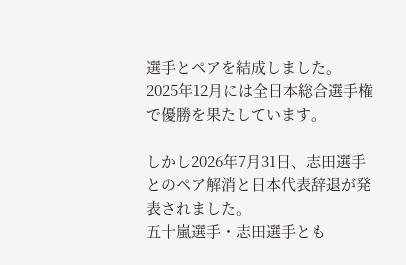選手とペアを結成しました。
2025年12月には全日本総合選手権で優勝を果たしています。

しかし2026年7月31日、志田選手とのペア解消と日本代表辞退が発表されました。
五十嵐選手・志田選手とも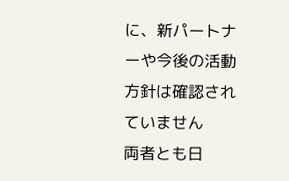に、新パートナーや今後の活動方針は確認されていません
両者とも日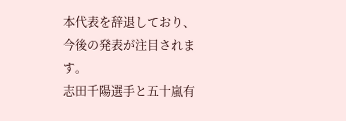本代表を辞退しており、今後の発表が注目されます。
志田千陽選手と五十嵐有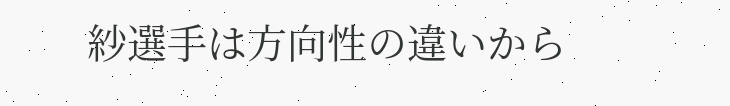紗選手は方向性の違いから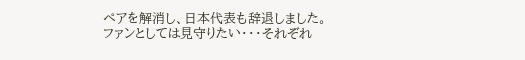ペアを解消し、日本代表も辞退しました。
ファンとしては見守りたい・・・それぞれ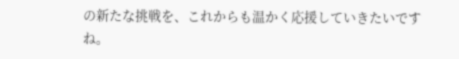の新たな挑戦を、これからも温かく応援していきたいですね。